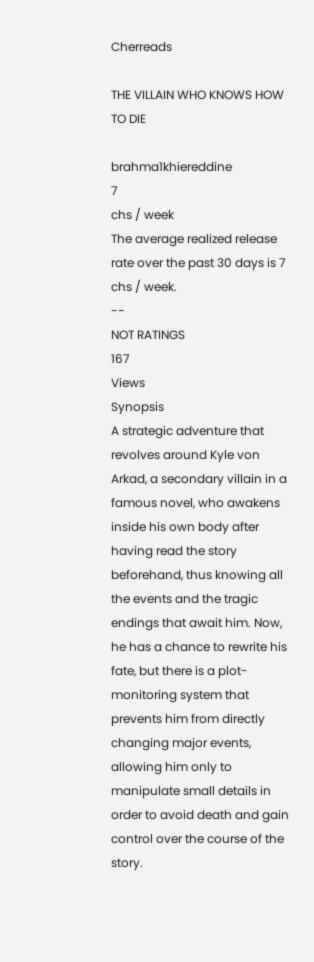Cherreads

THE VILLAIN WHO KNOWS HOW TO DIE

brahma1khiereddine
7
chs / week
The average realized release rate over the past 30 days is 7 chs / week.
--
NOT RATINGS
167
Views
Synopsis
A strategic adventure that revolves around Kyle von Arkad, a secondary villain in a famous novel, who awakens inside his own body after having read the story beforehand, thus knowing all the events and the tragic endings that await him. Now, he has a chance to rewrite his fate, but there is a plot-monitoring system that prevents him from directly changing major events, allowing him only to manipulate small details in order to avoid death and gain control over the course of the story.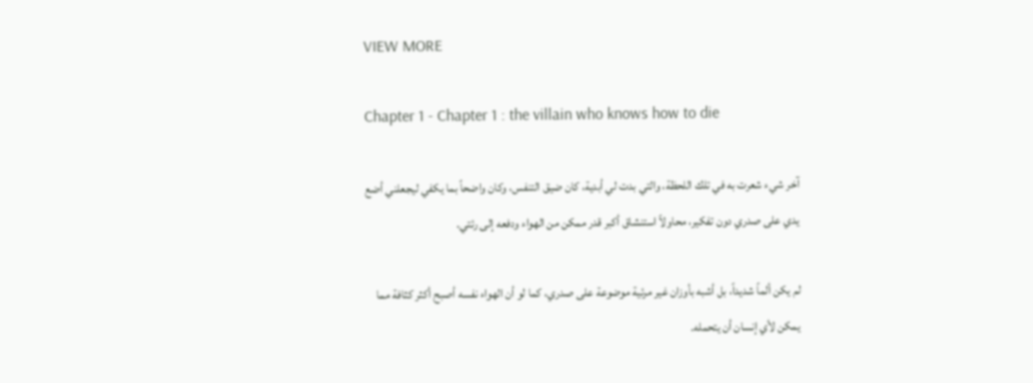VIEW MORE

Chapter 1 - Chapter 1 : the villain who knows how to die

آخر شيء شعرت به في تلك اللحظة، والتي بدت لي أبدية، كان ضيق التنفس، وكان واضحاً بما يكفي ليجعلني أضع يدي على صدري دون تفكير، محاولاً استنشاق أكبر قدر ممكن من الهواء ودفعه إلى رئتي.

لم يكن ألماً شديداً، بل أشبه بأوزان غير مرئية موضوعة على صدري، كما لو أن الهواء نفسه أصبح أكثر كثافة مما يمكن لأي إنسان أن يتحمله.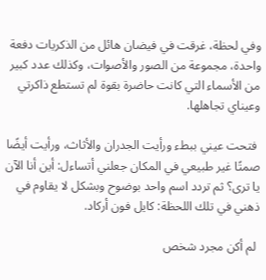وفي لحظة، غرقت في فيضان هائل من الذكريات دفعة واحدة، مجموعة من الصور والأصوات، وكذلك عدد كبير من الأسماء التي كانت حاضرة بقوة لم تستطع ذاكرتي وعيناي تجاهلها.

 فتحت عيني ببطء ورأيت الجدران والأثاث، ورأيت أيضًا صمتًا غير طبيعي في المكان جعلني أتساءل: أين أنا الآن يا ترى؟ ثم تردد اسم واحد بوضوح وبشكل لا يقاوم في ذهني في تلك اللحظة: كايل فون أركاد.

 لم أكن مجرد شخص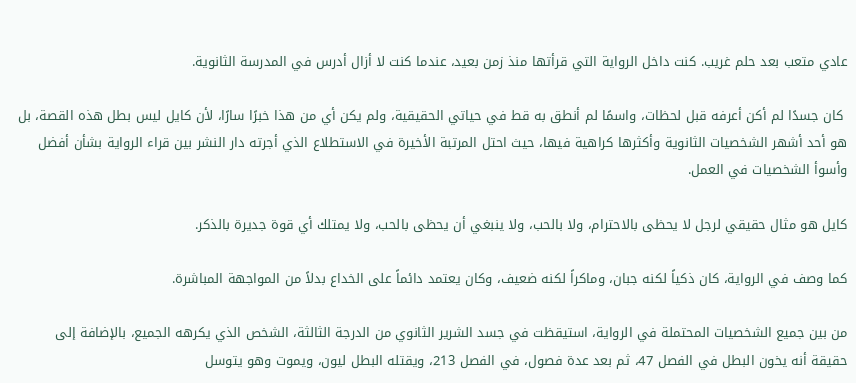عادي متعب بعد حلم غريب. كنت داخل الرواية التي قرأتها منذ زمن بعيد، عندما كنت لا أزال أدرس في المدرسة الثانوية.

 كان جسدًا لم أكن أعرفه قبل لحظات، واسمًا لم أنطق به قط في حياتي الحقيقية، ولم يكن أي من هذا خبرًا سارًا، لأن كايل ليس بطل هذه القصة، بل هو أحد أشهر الشخصيات الثانوية وأكثرها كراهية فيها، حيث احتل المرتبة الأخيرة في الاستطلاع الذي أجرته دار النشر بين قراء الرواية بشأن أفضل وأسوأ الشخصيات في العمل.

كايل هو مثال حقيقي لرجل لا يحظى بالاحترام، ولا بالحب، ولا ينبغي أن يحظى بالحب، ولا يمتلك أي قوة جديرة بالذكر.

كما وصف في الرواية، كان ذكياً لكنه جبان، وماكراً لكنه ضعيف، وكان يعتمد دائماً على الخداع بدلاً من المواجهة المباشرة.

من بين جميع الشخصيات المحتملة في الرواية، استيقظت في جسد الشرير الثانوي من الدرجة الثالثة، الشخص الذي يكرهه الجميع، بالإضافة إلى حقيقة أنه يخون البطل في الفصل 47، ثم بعد عدة فصول، في الفصل 213، ويقتله البطل ليون، ويموت وهو يتوسل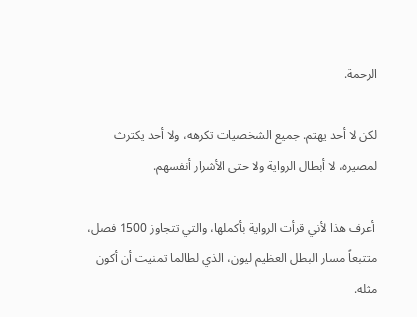الرحمة.

لكن لا أحد يهتم. جميع الشخصيات تكرهه، ولا أحد يكترث لمصيره، لا أبطال الرواية ولا حتى الأشرار أنفسهم.

 أعرف هذا لأني قرأت الرواية بأكملها، والتي تتجاوز 1500 فصل، متتبعاً مسار البطل العظيم ليون، الذي لطالما تمنيت أن أكون مثله.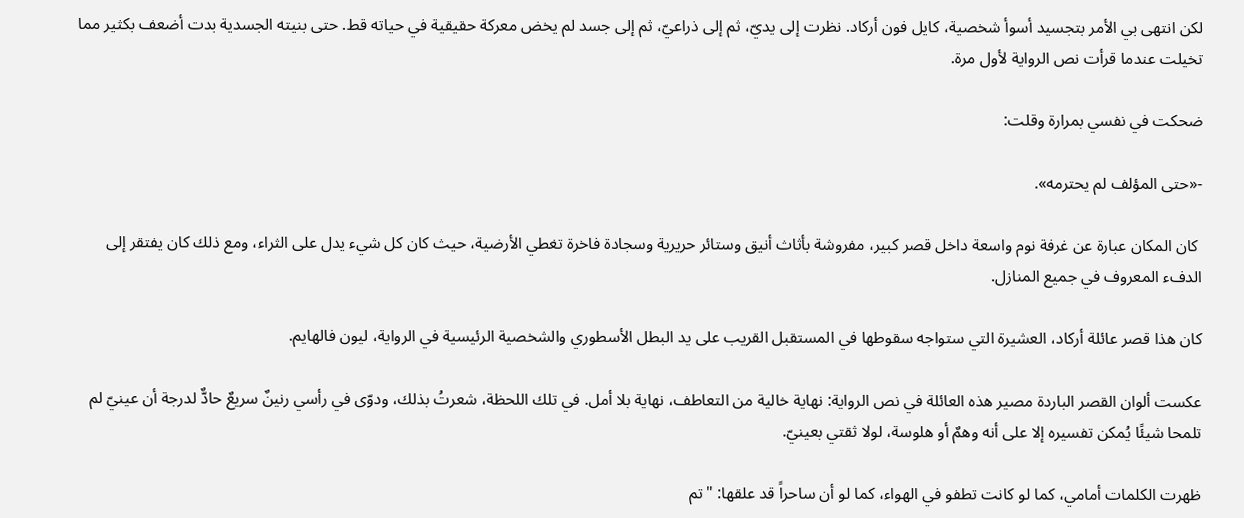لكن انتهى بي الأمر بتجسيد أسوأ شخصية، كايل فون أركاد. نظرت إلى يديّ، ثم إلى ذراعيّ، ثم إلى جسد لم يخض معركة حقيقية في حياته قط. حتى بنيته الجسدية بدت أضعف بكثير مما تخيلت عندما قرأت نص الرواية لأول مرة.

ضحكت في نفسي بمرارة وقلت:

-«حتى المؤلف لم يحترمه».

 كان المكان عبارة عن غرفة نوم واسعة داخل قصر كبير، مفروشة بأثاث أنيق وستائر حريرية وسجادة فاخرة تغطي الأرضية، حيث كان كل شيء يدل على الثراء، ومع ذلك كان يفتقر إلى الدفء المعروف في جميع المنازل.

كان هذا قصر عائلة أركاد، العشيرة التي ستواجه سقوطها في المستقبل القريب على يد البطل الأسطوري والشخصية الرئيسية في الرواية، ليون فالهايم.

عكست ألوان القصر الباردة مصير هذه العائلة في نص الرواية: نهاية خالية من التعاطف، نهاية بلا أمل. في تلك اللحظة، شعرتُ بذلك، ودوّى في رأسي رنينٌ سريعٌ حادٌّ لدرجة أن عينيّ لم تلمحا شيئًا يُمكن تفسيره إلا على أنه وهمٌ أو هلوسة، لولا ثقتي بعينيّ.

ظهرت الكلمات أمامي، كما لو كانت تطفو في الهواء، كما لو أن ساحراً قد علقها: "تم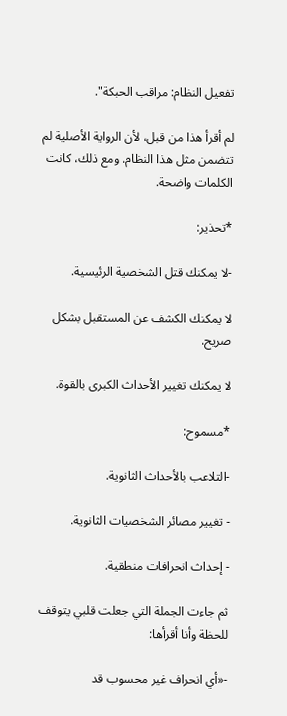تفعيل النظام: مراقب الحبكة".

لم أقرأ هذا من قبل، لأن الرواية الأصلية لم تتضمن مثل هذا النظام. ومع ذلك، كانت الكلمات واضحة.

*تحذير:

-لا يمكنك قتل الشخصية الرئيسية.

لا يمكنك الكشف عن المستقبل بشكل صريح.

لا يمكنك تغيير الأحداث الكبرى بالقوة.

*مسموح:

-التلاعب بالأحداث الثانوية.

- تغيير مصائر الشخصيات الثانوية.

- إحداث انحرافات منطقية.

ثم جاءت الجملة التي جعلت قلبي يتوقف للحظة وأنا أقرأها:

-«أي انحراف غير محسوب قد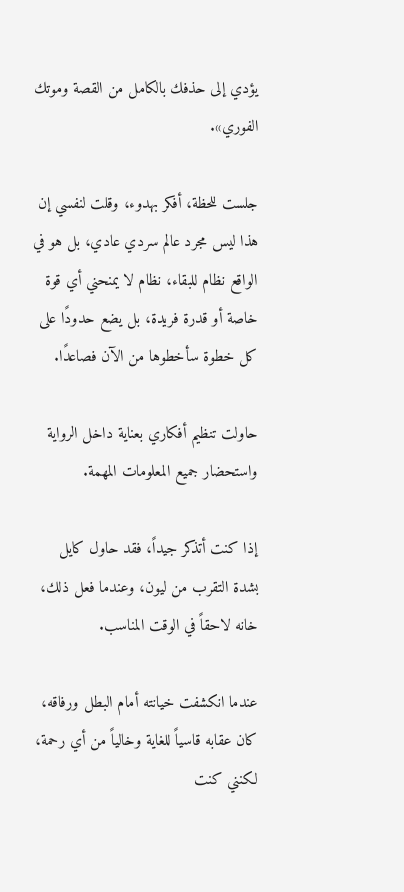يؤدي إلى حذفك بالكامل من القصة وموتك الفوري».

جلست للحظة، أفكر بهدوء، وقلت لنفسي إن هذا ليس مجرد عالم سردي عادي، بل هو في الواقع نظام للبقاء، نظام لا يمنحني أي قوة خاصة أو قدرة فريدة، بل يضع حدودًا على كل خطوة سأخطوها من الآن فصاعدًا.

حاولت تنظيم أفكاري بعناية داخل الرواية واستحضار جميع المعلومات المهمة.

إذا كنت أتذكر جيداً، فقد حاول كايل بشدة التقرب من ليون، وعندما فعل ذلك، خانه لاحقاً في الوقت المناسب.

عندما انكشفت خيانته أمام البطل ورفاقه، كان عقابه قاسياً للغاية وخالياً من أي رحمة، لكنني كنت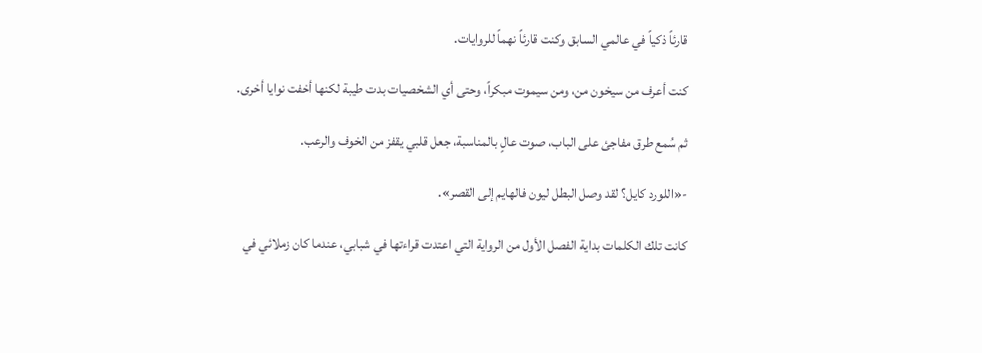قارئاً ذكياً في عالمي السابق وكنت قارئاً نهماً للروايات.

كنت أعرف من سيخون من، ومن سيموت مبكراً، وحتى أي الشخصيات بدت طيبة لكنها أخفت نوايا أخرى.

ثم سُمع طرق مفاجئ على الباب، صوت عالٍ بالمناسبة، جعل قلبي يقفز من الخوف والرعب.

-«اللورد كايل؟ لقد وصل البطل ليون فالهايم إلى القصر».

كانت تلك الكلمات بداية الفصل الأول من الرواية التي اعتدت قراءتها في شبابي، عندما كان زملائي في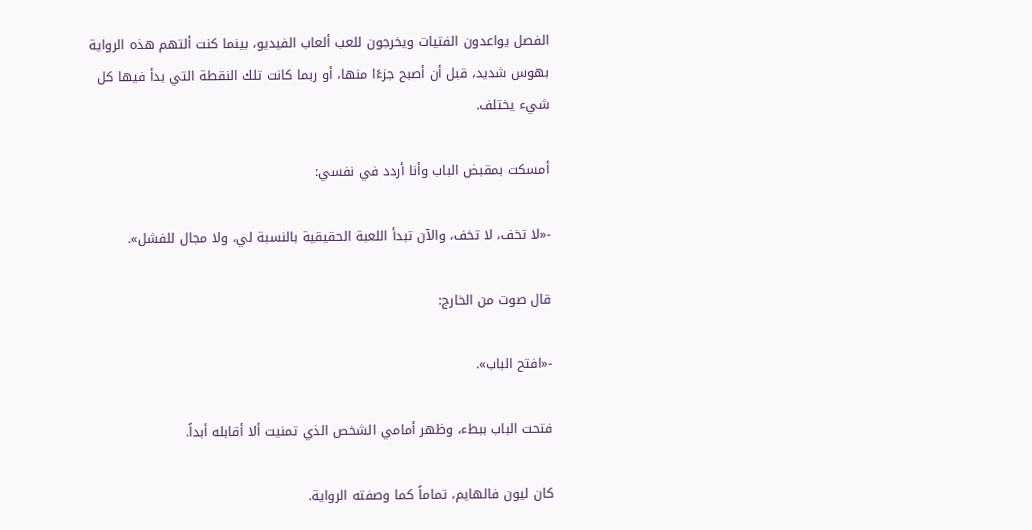الفصل يواعدون الفتيات ويخرجون للعب ألعاب الفيديو، بينما كنت ألتهم هذه الرواية بهوس شديد، قبل أن أصبح جزءًا منها، أو ربما كانت تلك النقطة التي بدأ فيها كل شيء يختلف.

أمسكت بمقبض الباب وأنا أردد في نفسي:

-«لا تخف، لا تخف، والآن تبدأ اللعبة الحقيقية بالنسبة لي، ولا مجال للفشل».

قال صوت من الخارج:

-«افتح الباب».

فتحت الباب ببطء، وظهر أمامي الشخص الذي تمنيت ألا أقابله أبداً.

كان ليون فالهايم، تماماً كما وصفته الرواية.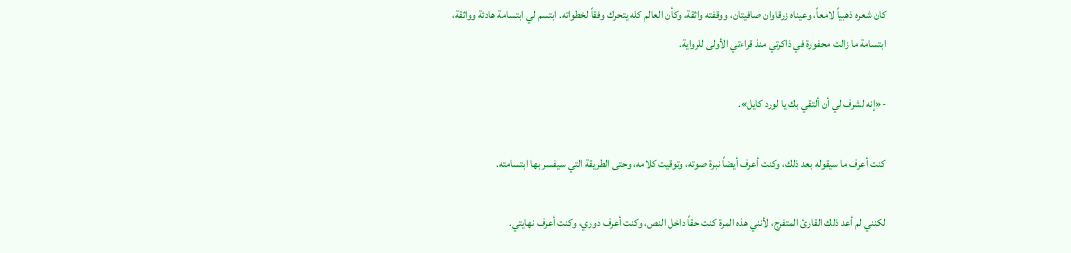كان شعره ذهبياً لامعاً، وعيناه زرقاوان صافيتان، ووقفته واثقة، وكأن العالم كله يتحرك وفقاً لخطواته. ابتسم لي ابتسامة هادئة وواثقة، ابتسامة ما زالت محفورة في ذاكرتي منذ قراءتي الأولى للرواية.

-«إنه لشرف لي أن ألتقي بك يا لورد كايل».

كنت أعرف ما سيقوله بعد ذلك، وكنت أعرف أيضاً نبرة صوته، وتوقيت كلامه، وحتى الطريقة التي سيفسر بها ابتسامته.

لكنني لم أعد ذلك القارئ المتفرج، لأنني هذه المرة كنت حقاً داخل النص، وكنت أعرف دوري، وكنت أعرف نهايتي.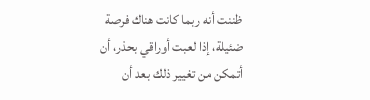ظننت أنه ربما كانت هناك فرصة ضئيلة، إذا لعبت أوراقي بحذر، أن أتمكن من تغيير ذلك بعد أن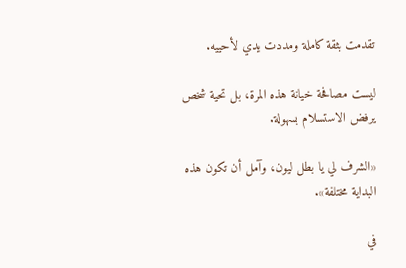تقدمت بثقة كاملة ومددت يدي لأحييه.

ليست مصافحة خيانة هذه المرة، بل تحية شخص يرفض الاستسلام بسهولة.

«الشرف لي يا بطل ليون، وآمل أن تكون هذه البداية مختلفة».

في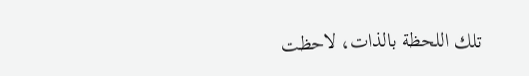تلك اللحظة بالذات، لاحظت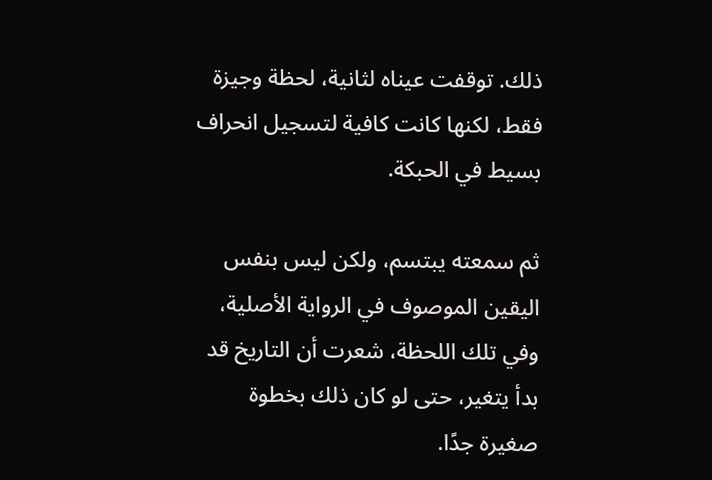ذلك. توقفت عيناه لثانية، لحظة وجيزة فقط، لكنها كانت كافية لتسجيل انحراف بسيط في الحبكة.

ثم سمعته يبتسم، ولكن ليس بنفس اليقين الموصوف في الرواية الأصلية، وفي تلك اللحظة، شعرت أن التاريخ قد بدأ يتغير، حتى لو كان ذلك بخطوة صغيرة جدًا.